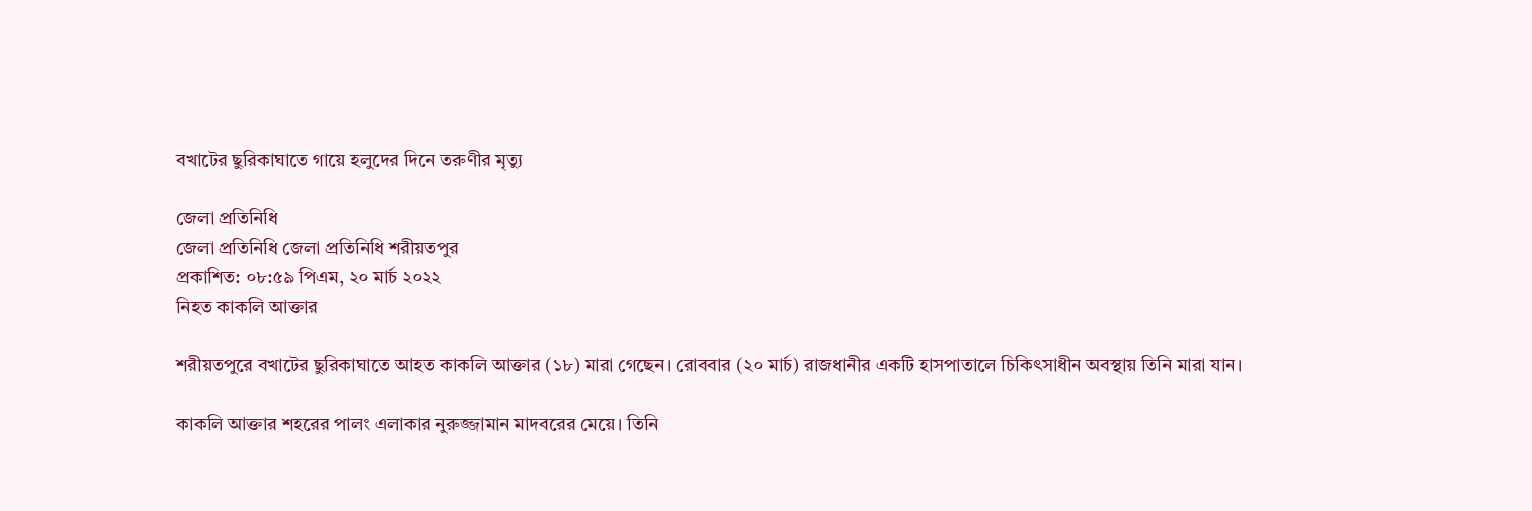বখাটের ছুরিকাঘাতে গায়ে হলুদের দিনে তরুণীর মৃত্যু

জেলা প্রতিনিধি
জেলা প্রতিনিধি জেলা প্রতিনিধি শরীয়তপুর
প্রকাশিত: ০৮:৫৯ পিএম, ২০ মার্চ ২০২২
নিহত কাকলি আক্তার

শরীয়তপুরে বখাটের ছুরিকাঘাতে আহত কাকলি আক্তার (১৮) মারা গেছেন। রোববার (২০ মার্চ) রাজধানীর একটি হাসপাতালে চিকিৎসাধীন অবস্থায় তিনি মারা যান।

কাকলি আক্তার শহরের পালং এলাকার নুরুজ্জামান মাদবরের মেয়ে। তিনি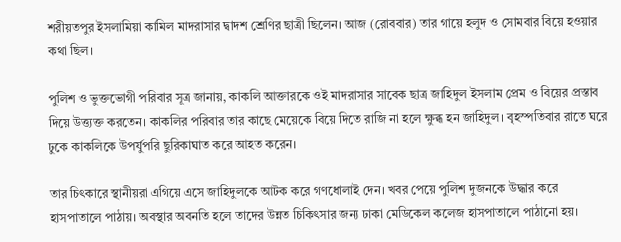শরীয়তপুর ইসলামিয়া কামিল মাদরাসার দ্বাদশ শ্রেণির ছাত্রী ছিলেন। আজ (রোববার) তার গায়ে হলুদ ও সোমবার বিয়ে হওয়ার কথা ছিল।

পুলিশ ও ভুক্তভোগী পরিবার সূত্র জানায়, কাকলি আক্তারকে ওই মাদরাসার সাবেক ছাত্র জাহিদুল ইসলাম প্রেম ও বিয়ের প্রস্তাব দিয়ে উত্ত্যক্ত করতেন। কাকলির পরিবার তার কাছে মেয়েকে বিয়ে দিতে রাজি না হলে ক্ষুব্ধ হন জাহিদুল। বৃহস্পতিবার রাতে ঘরে ঢুকে কাকলিকে উপর্যুপরি ছুরিকাঘাত করে আহত করেন।

তার চিৎকারে স্থানীয়রা এগিয়ে এসে জাহিদুলকে আটক করে গণধোলাই দেন। খবর পেয়ে পুলিশ দুজনকে উদ্ধার করে হাসপাতালে পাঠায়। অবস্থার অবনতি হলে তাদের উন্নত চিকিৎসার জন্য ঢাকা মেডিকেল কলেজ হাসপাতালে পাঠানো হয়।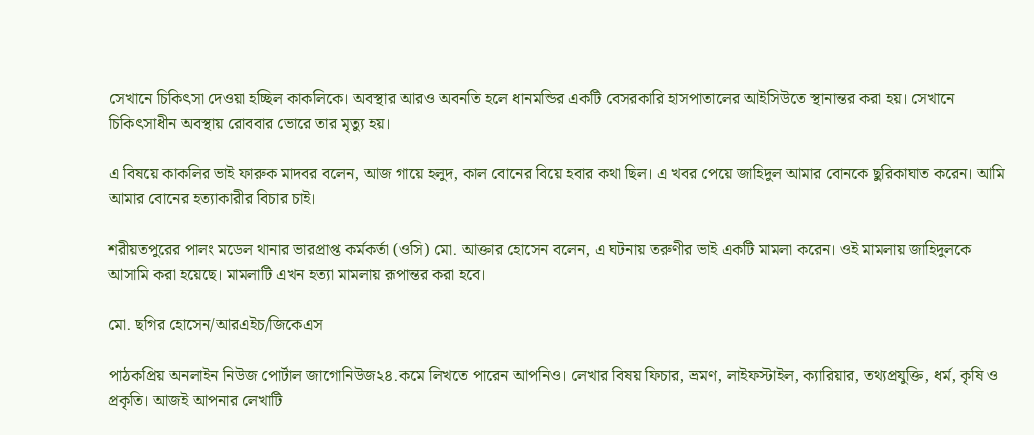সেখানে চিকিৎসা দেওয়া হচ্ছিল কাকলিকে। অবস্থার আরও অবনতি হলে ধানমন্ডির একটি বেসরকারি হাসপাতালের আইসিউতে স্থানান্তর করা হয়। সেখানে চিকিৎসাধীন অবস্থায় রোববার ভোরে তার মৃত্যু হয়।

এ বিষয়ে কাকলির ভাই ফারুক মাদবর বলেন, আজ গায়ে হলুদ, কাল বোনের বিয়ে হবার কথা ছিল। এ খবর পেয়ে জাহিদুল আমার বোনকে ছুরিকাঘাত করেন। আমি আমার বোনের হত্যাকারীর বিচার চাই।

শরীয়তপুরের পালং মডেল থানার ভারপ্রাপ্ত কর্মকর্তা (ওসি) মো. আক্তার হোসেন বলেন, এ ঘটনায় তরুণীর ভাই একটি মামলা করেন। ওই মামলায় জাহিদুলকে আসামি করা হয়েছে। মামলাটি এখন হত্যা মামলায় রূপান্তর করা হবে।

মো. ছগির হোসেন/আরএইচ/জিকেএস

পাঠকপ্রিয় অনলাইন নিউজ পোর্টাল জাগোনিউজ২৪.কমে লিখতে পারেন আপনিও। লেখার বিষয় ফিচার, ভ্রমণ, লাইফস্টাইল, ক্যারিয়ার, তথ্যপ্রযুক্তি, ধর্ম, কৃষি ও প্রকৃতি। আজই আপনার লেখাটি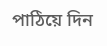পাঠিয়ে দিন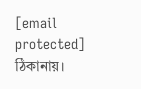[email protected] ঠিকানায়।